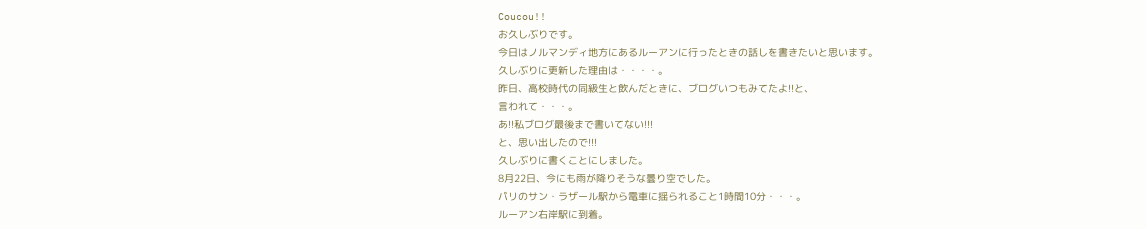Coucou!!
お久しぶりです。
今日はノルマンディ地方にあるルーアンに行ったときの話しを書きたいと思います。
久しぶりに更新した理由は・・・・。
昨日、高校時代の同級生と飲んだときに、ブログいつもみてたよ!!と、
言われて・・・。
あ!!私ブログ最後まで書いてない!!!
と、思い出したので!!!
久しぶりに書くことにしました。
8月22日、今にも雨が降りそうな曇り空でした。
パリのサン・ラザール駅から電車に揺られること1時間10分・・・。
ルーアン右岸駅に到着。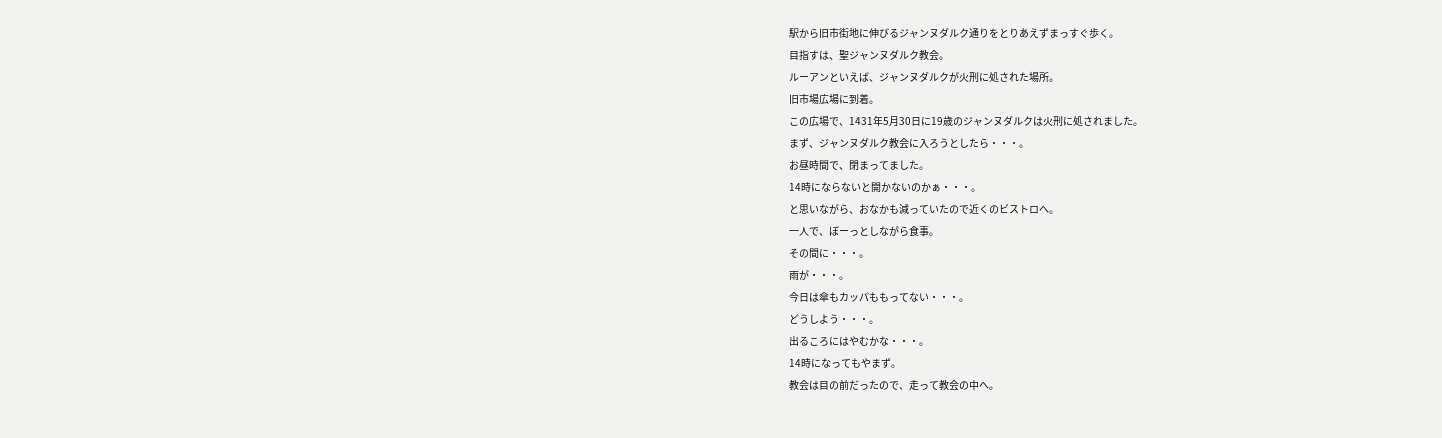駅から旧市街地に伸びるジャンヌダルク通りをとりあえずまっすぐ歩く。
目指すは、聖ジャンヌダルク教会。
ルーアンといえば、ジャンヌダルクが火刑に処された場所。
旧市場広場に到着。
この広場で、1431年5月30日に19歳のジャンヌダルクは火刑に処されました。
まず、ジャンヌダルク教会に入ろうとしたら・・・。
お昼時間で、閉まってました。
14時にならないと開かないのかぁ・・・。
と思いながら、おなかも減っていたので近くのビストロへ。
一人で、ぼーっとしながら食事。
その間に・・・。
雨が・・・。
今日は傘もカッパももってない・・・。
どうしよう・・・。
出るころにはやむかな・・・。
14時になってもやまず。
教会は目の前だったので、走って教会の中へ。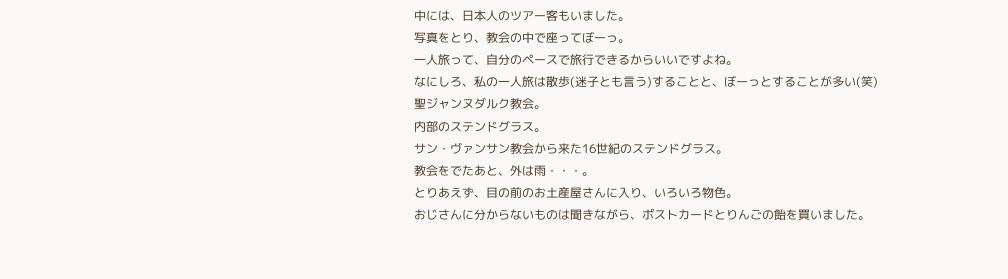中には、日本人のツアー客もいました。
写真をとり、教会の中で座ってぼーっ。
一人旅って、自分のペースで旅行できるからいいですよね。
なにしろ、私の一人旅は散歩(迷子とも言う)することと、ぼーっとすることが多い(笑)
聖ジャンヌダルク教会。
内部のステンドグラス。
サン・ヴァンサン教会から来た16世紀のステンドグラス。
教会をでたあと、外は雨・・・。
とりあえず、目の前のお土産屋さんに入り、いろいろ物色。
おじさんに分からないものは聞きながら、ポストカードとりんごの飴を買いました。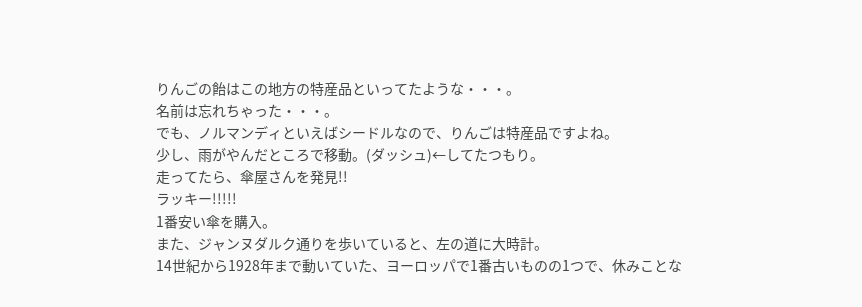りんごの飴はこの地方の特産品といってたような・・・。
名前は忘れちゃった・・・。
でも、ノルマンディといえばシードルなので、りんごは特産品ですよね。
少し、雨がやんだところで移動。(ダッシュ)←してたつもり。
走ってたら、傘屋さんを発見!!
ラッキー!!!!!
1番安い傘を購入。
また、ジャンヌダルク通りを歩いていると、左の道に大時計。
14世紀から1928年まで動いていた、ヨーロッパで1番古いものの1つで、休みことな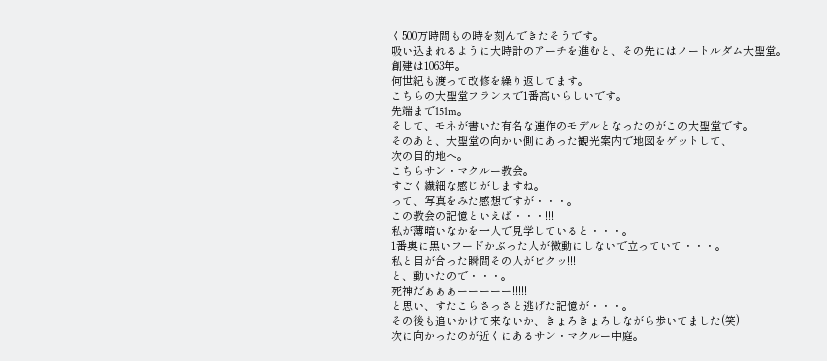く500万時間もの時を刻んできたそうです。
吸い込まれるように大時計のアーチを進むと、その先にはノートルダム大聖堂。
創建は1063年。
何世紀も渡って改修を繰り返してます。
こちらの大聖堂フランスで1番高いらしいです。
先端まで151m。
そして、モネが書いた有名な連作のモデルとなったのがこの大聖堂です。
そのあと、大聖堂の向かい側にあった観光案内で地図をゲットして、
次の目的地へ。
こちらサン・マクルー教会。
すごく繊細な感じがしますね。
って、写真をみた感想ですが・・・。
この教会の記憶といえば・・・!!!
私が薄暗いなかを一人で見学していると・・・。
1番奥に黒いフードかぶった人が微動にしないで立っていて・・・。
私と目が合った瞬間その人がビクッ!!!
と、動いたので・・・。
死神だぁぁぁーーーーー!!!!!
と思い、すたこらさっさと逃げた記憶が・・・。
その後も追いかけて来ないか、きょろきょろしながら歩いてました(笑)
次に向かったのが近くにあるサン・マクルー中庭。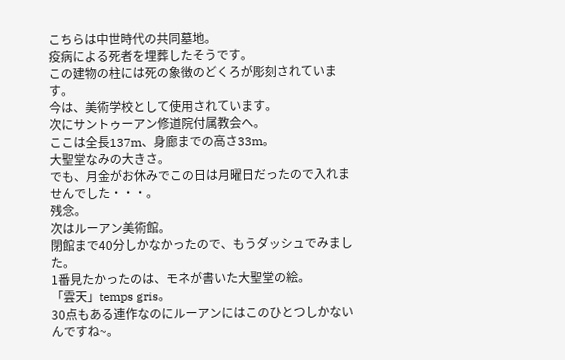こちらは中世時代の共同墓地。
疫病による死者を埋葬したそうです。
この建物の柱には死の象徴のどくろが彫刻されています。
今は、美術学校として使用されています。
次にサントゥーアン修道院付属教会へ。
ここは全長137m、身廊までの高さ33m。
大聖堂なみの大きさ。
でも、月金がお休みでこの日は月曜日だったので入れませんでした・・・。
残念。
次はルーアン美術館。
閉館まで40分しかなかったので、もうダッシュでみました。
1番見たかったのは、モネが書いた大聖堂の絵。
「雲天」temps gris。
30点もある連作なのにルーアンにはこのひとつしかないんですね~。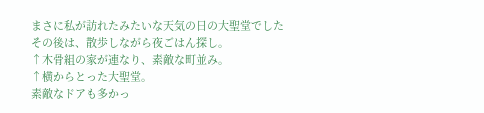まさに私が訪れたみたいな天気の日の大聖堂でした
その後は、散歩しながら夜ごはん探し。
↑木骨組の家が連なり、素敵な町並み。
↑横からとった大聖堂。
素敵なドアも多かっ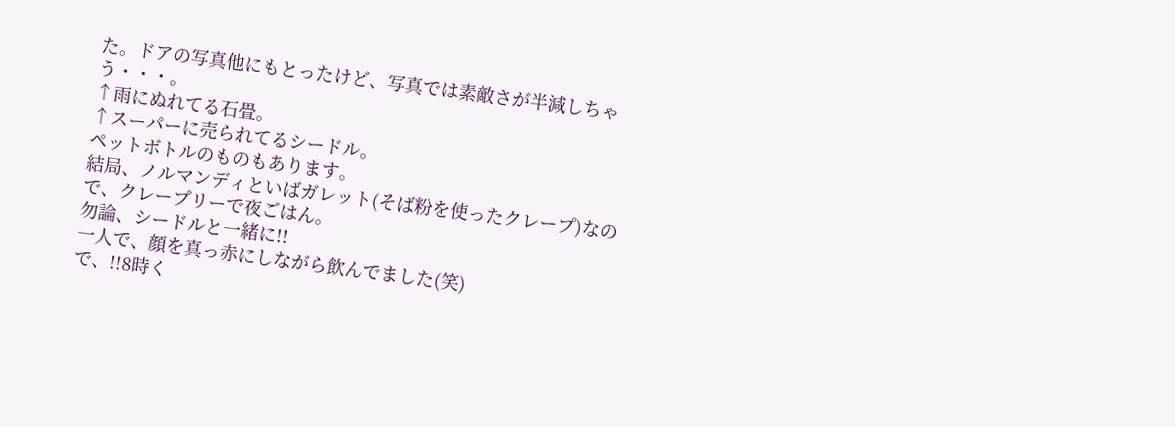た。ドアの写真他にもとったけど、写真では素敵さが半減しちゃう・・・。
↑雨にぬれてる石畳。
↑スーパーに売られてるシードル。
ペットボトルのものもあります。
結局、ノルマンディといばガレット(そば粉を使ったクレープ)なので、クレープリーで夜ごはん。
勿論、シードルと一緒に!!
一人で、顔を真っ赤にしながら飲んでました(笑)
で、!!8時く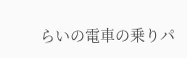らいの電車の乗りパ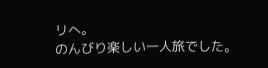リへ。
のんびり楽しい一人旅でした。